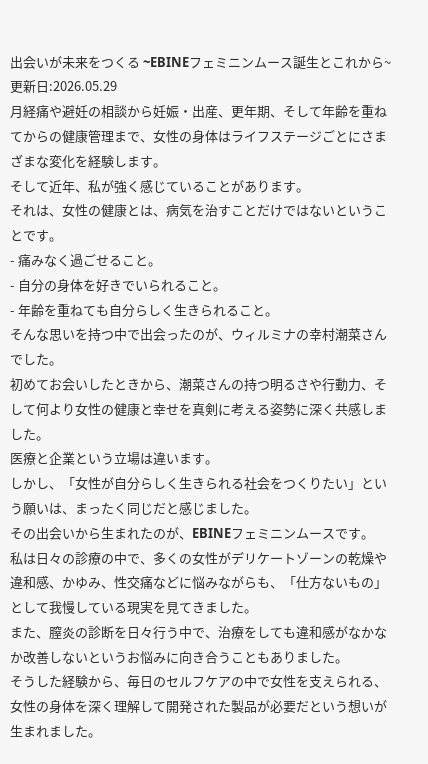出会いが未来をつくる ~EBINEフェミニンムース誕生とこれから~
更新日:2026.05.29
月経痛や避妊の相談から妊娠・出産、更年期、そして年齢を重ねてからの健康管理まで、女性の身体はライフステージごとにさまざまな変化を経験します。
そして近年、私が強く感じていることがあります。
それは、女性の健康とは、病気を治すことだけではないということです。
- 痛みなく過ごせること。
- 自分の身体を好きでいられること。
- 年齢を重ねても自分らしく生きられること。
そんな思いを持つ中で出会ったのが、ウィルミナの幸村潮菜さんでした。
初めてお会いしたときから、潮菜さんの持つ明るさや行動力、そして何より女性の健康と幸せを真剣に考える姿勢に深く共感しました。
医療と企業という立場は違います。
しかし、「女性が自分らしく生きられる社会をつくりたい」という願いは、まったく同じだと感じました。
その出会いから生まれたのが、EBINEフェミニンムースです。
私は日々の診療の中で、多くの女性がデリケートゾーンの乾燥や違和感、かゆみ、性交痛などに悩みながらも、「仕方ないもの」として我慢している現実を見てきました。
また、膣炎の診断を日々行う中で、治療をしても違和感がなかなか改善しないというお悩みに向き合うこともありました。
そうした経験から、毎日のセルフケアの中で女性を支えられる、女性の身体を深く理解して開発された製品が必要だという想いが生まれました。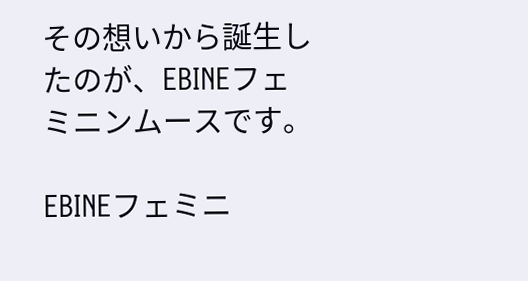その想いから誕生したのが、EBINEフェミニンムースです。

EBINEフェミニ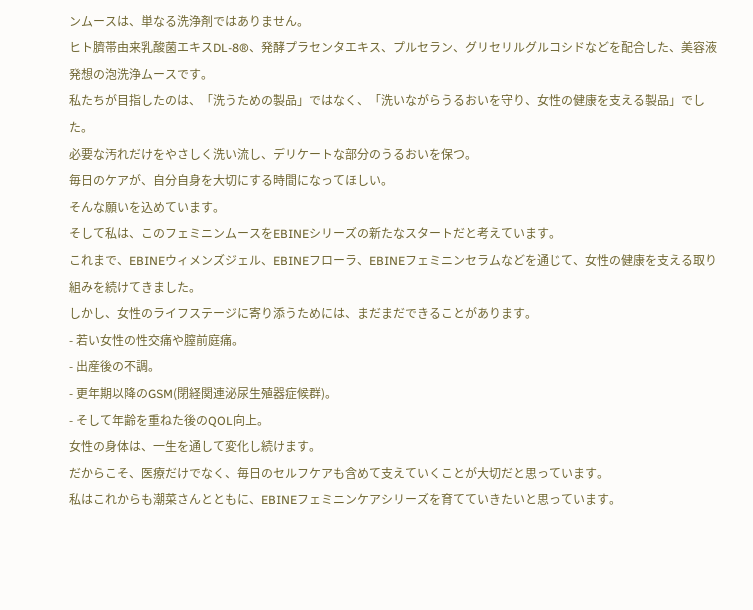ンムースは、単なる洗浄剤ではありません。
ヒト臍帯由来乳酸菌エキスDL-8®、発酵プラセンタエキス、プルセラン、グリセリルグルコシドなどを配合した、美容液発想の泡洗浄ムースです。
私たちが目指したのは、「洗うための製品」ではなく、「洗いながらうるおいを守り、女性の健康を支える製品」でした。
必要な汚れだけをやさしく洗い流し、デリケートな部分のうるおいを保つ。
毎日のケアが、自分自身を大切にする時間になってほしい。
そんな願いを込めています。
そして私は、このフェミニンムースをEBINEシリーズの新たなスタートだと考えています。
これまで、EBINEウィメンズジェル、EBINEフローラ、EBINEフェミニンセラムなどを通じて、女性の健康を支える取り組みを続けてきました。
しかし、女性のライフステージに寄り添うためには、まだまだできることがあります。
- 若い女性の性交痛や膣前庭痛。
- 出産後の不調。
- 更年期以降のGSM(閉経関連泌尿生殖器症候群)。
- そして年齢を重ねた後のQOL向上。
女性の身体は、一生を通して変化し続けます。
だからこそ、医療だけでなく、毎日のセルフケアも含めて支えていくことが大切だと思っています。
私はこれからも潮菜さんとともに、EBINEフェミニンケアシリーズを育てていきたいと思っています。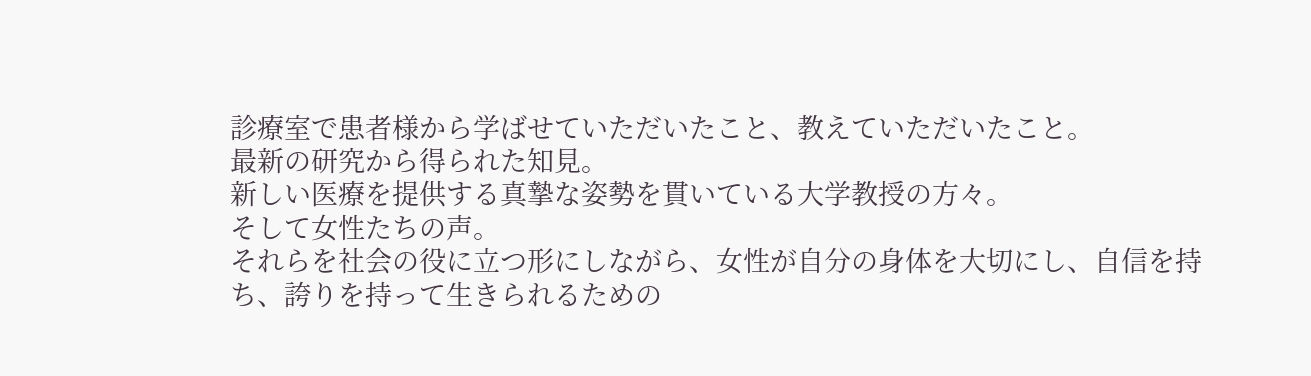診療室で患者様から学ばせていただいたこと、教えていただいたこと。
最新の研究から得られた知見。
新しい医療を提供する真摯な姿勢を貫いている大学教授の方々。
そして女性たちの声。
それらを社会の役に立つ形にしながら、女性が自分の身体を大切にし、自信を持ち、誇りを持って生きられるための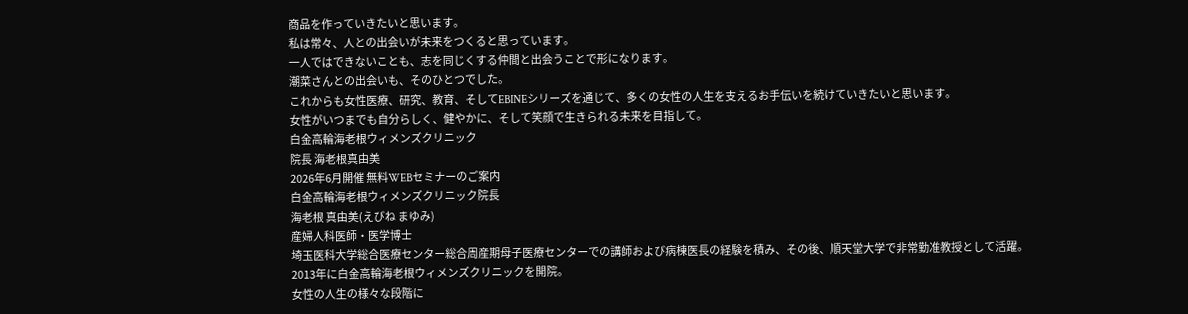商品を作っていきたいと思います。
私は常々、人との出会いが未来をつくると思っています。
一人ではできないことも、志を同じくする仲間と出会うことで形になります。
潮菜さんとの出会いも、そのひとつでした。
これからも女性医療、研究、教育、そしてEBINEシリーズを通じて、多くの女性の人生を支えるお手伝いを続けていきたいと思います。
女性がいつまでも自分らしく、健やかに、そして笑顔で生きられる未来を目指して。
白金高輪海老根ウィメンズクリニック
院長 海老根真由美
2026年6月開催 無料WEBセミナーのご案内
白金高輪海老根ウィメンズクリニック院長
海老根 真由美(えびね まゆみ)
産婦人科医師・医学博士
埼玉医科大学総合医療センター総合周産期母子医療センターでの講師および病棟医長の経験を積み、その後、順天堂大学で非常勤准教授として活躍。
2013年に白金高輪海老根ウィメンズクリニックを開院。
女性の人生の様々な段階に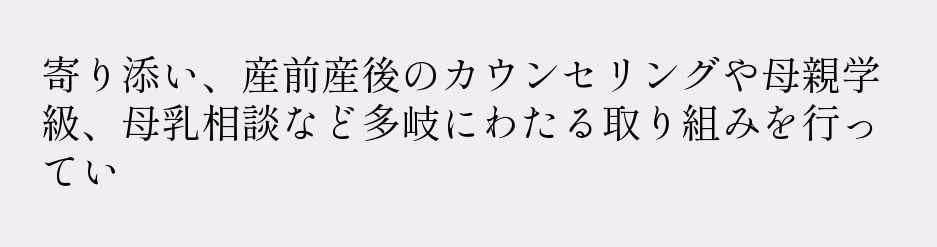寄り添い、産前産後のカウンセリングや母親学級、母乳相談など多岐にわたる取り組みを行ってい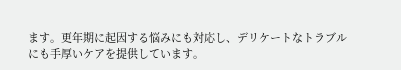ます。更年期に起因する悩みにも対応し、デリケートなトラブルにも手厚いケアを提供しています。